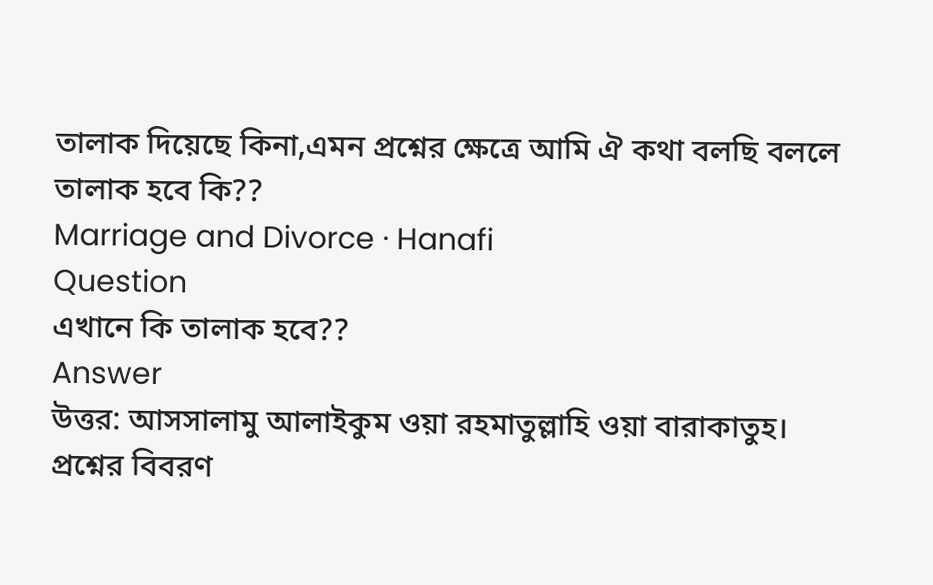তালাক দিয়েছে কিনা,এমন প্রশ্নের ক্ষেত্রে আমি ঐ কথা বলছি বললে তালাক হবে কি??
Marriage and Divorce · Hanafi
Question
এখানে কি তালাক হবে??
Answer
উত্তর: আসসালামু আলাইকুম ওয়া রহমাতুল্লাহি ওয়া বারাকাতুহ।
প্রশ্নের বিবরণ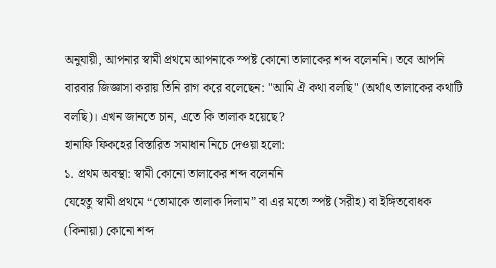অনুযায়ী, আপনার স্বামী প্রথমে আপনাকে স্পষ্ট কোনো তালাকের শব্দ বলেননি। তবে আপনি বারবার জিজ্ঞাসা করায় তিনি রাগ করে বলেছেন: "আমি ঐ কথা বলছি" (অর্থাৎ তালাকের কথাটি বলছি)। এখন জানতে চান, এতে কি তালাক হয়েছে?
হানাফি ফিকহের বিস্তারিত সমাধান নিচে দেওয়া হলো:
১. প্রথম অবস্থা: স্বামী কোনো তালাকের শব্দ বলেননি
যেহেতু স্বামী প্রথমে “তোমাকে তালাক দিলাম” বা এর মতো স্পষ্ট (সরীহ) বা ইঙ্গিতবোধক (কিনায়া) কোনো শব্দ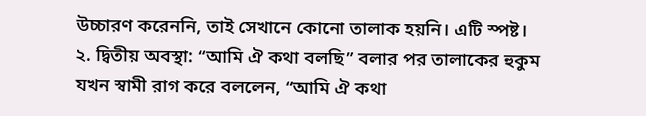উচ্চারণ করেননি, তাই সেখানে কোনো তালাক হয়নি। এটি স্পষ্ট।
২. দ্বিতীয় অবস্থা: “আমি ঐ কথা বলছি” বলার পর তালাকের হুকুম
যখন স্বামী রাগ করে বললেন, “আমি ঐ কথা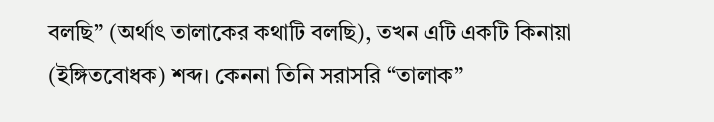বলছি” (অর্থাৎ তালাকের কথাটি বলছি), তখন এটি একটি কিনায়া (ইঙ্গিতবোধক) শব্দ। কেননা তিনি সরাসরি “তালাক”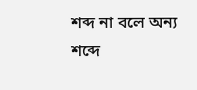শব্দ না বলে অন্য শব্দে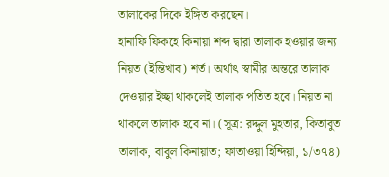তালাকের দিকে ইঙ্গিত করছেন।
হানাফি ফিকহে কিনায়া শব্দ দ্বারা তালাক হওয়ার জন্য নিয়ত (ইন্তিখাব) শর্ত। অর্থাৎ স্বামীর অন্তরে তালাক দেওয়ার ইচ্ছা থাকলেই তালাক পতিত হবে। নিয়ত না থাকলে তালাক হবে না। (সূত্র: রদ্দুল মুহতার, কিতাবুত তালাক, বাবুল কিনায়াত; ফাতাওয়া হিন্দিয়া, ১/৩৭৪)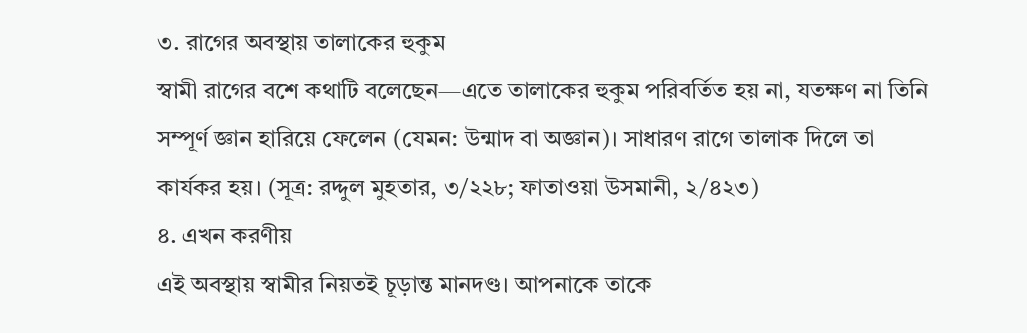৩. রাগের অবস্থায় তালাকের হুকুম
স্বামী রাগের বশে কথাটি বলেছেন—এতে তালাকের হুকুম পরিবর্তিত হয় না, যতক্ষণ না তিনি সম্পূর্ণ জ্ঞান হারিয়ে ফেলেন (যেমন: উন্মাদ বা অজ্ঞান)। সাধারণ রাগে তালাক দিলে তা কার্যকর হয়। (সূত্র: রদ্দুল মুহতার, ৩/২২৮; ফাতাওয়া উসমানী, ২/৪২৩)
৪. এখন করণীয়
এই অবস্থায় স্বামীর নিয়তই চূড়ান্ত মানদণ্ড। আপনাকে তাকে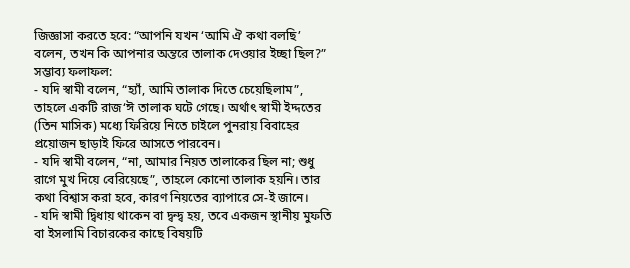জিজ্ঞাসা করতে হবে: “আপনি যখন ‘আমি ঐ কথা বলছি’ বলেন, তখন কি আপনার অন্তরে তালাক দেওয়ার ইচ্ছা ছিল?”
সম্ভাব্য ফলাফল:
- যদি স্বামী বলেন, “হ্যাঁ, আমি তালাক দিতে চেয়েছিলাম”, তাহলে একটি রাজ‘ঈ তালাক ঘটে গেছে। অর্থাৎ স্বামী ইদ্দতের (তিন মাসিক) মধ্যে ফিরিয়ে নিতে চাইলে পুনরায় বিবাহের প্রয়োজন ছাড়াই ফিরে আসতে পারবেন।
- যদি স্বামী বলেন, “না, আমার নিয়ত তালাকের ছিল না; শুধু রাগে মুখ দিয়ে বেরিয়েছে”, তাহলে কোনো তালাক হয়নি। তার কথা বিশ্বাস করা হবে, কারণ নিয়তের ব্যাপারে সে-ই জানে।
- যদি স্বামী দ্বিধায় থাকেন বা দ্বন্দ্ব হয়, তবে একজন স্থানীয় মুফতি বা ইসলামি বিচারকের কাছে বিষয়টি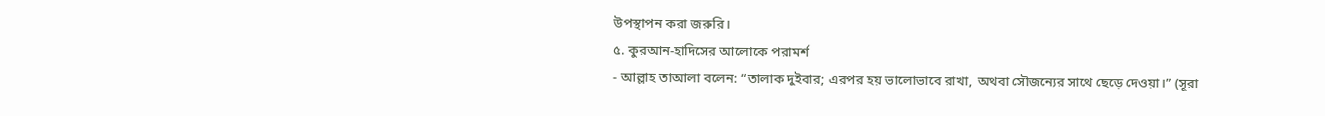উপস্থাপন করা জরুরি।
৫. কুরআন-হাদিসের আলোকে পরামর্শ
- আল্লাহ তাআলা বলেন: “তালাক দুইবার; এরপর হয় ভালোভাবে রাখা, অথবা সৌজন্যের সাথে ছেড়ে দেওয়া।” (সূরা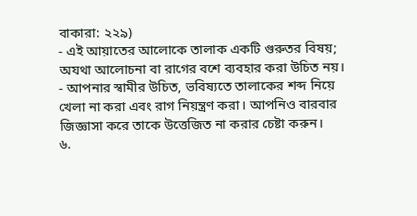বাকারা: ২২৯)
- এই আয়াতের আলোকে তালাক একটি গুরুতর বিষয়; অযথা আলোচনা বা রাগের বশে ব্যবহার করা উচিত নয়।
- আপনার স্বামীর উচিত, ভবিষ্যতে তালাকের শব্দ নিয়ে খেলা না করা এবং রাগ নিয়ন্ত্রণ করা। আপনিও বারবার জিজ্ঞাসা করে তাকে উত্তেজিত না করার চেষ্টা করুন।
৬.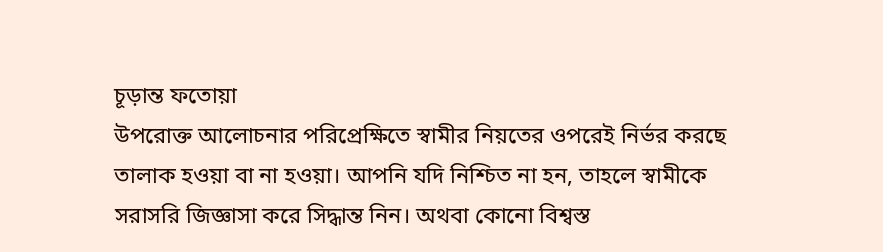চূড়ান্ত ফতোয়া
উপরোক্ত আলোচনার পরিপ্রেক্ষিতে স্বামীর নিয়তের ওপরেই নির্ভর করছে তালাক হওয়া বা না হওয়া। আপনি যদি নিশ্চিত না হন, তাহলে স্বামীকে সরাসরি জিজ্ঞাসা করে সিদ্ধান্ত নিন। অথবা কোনো বিশ্বস্ত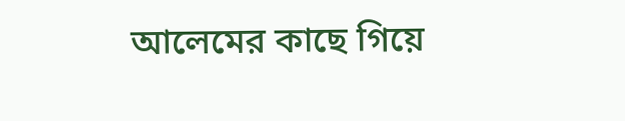আলেমের কাছে গিয়ে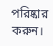পরিষ্কার করুন।